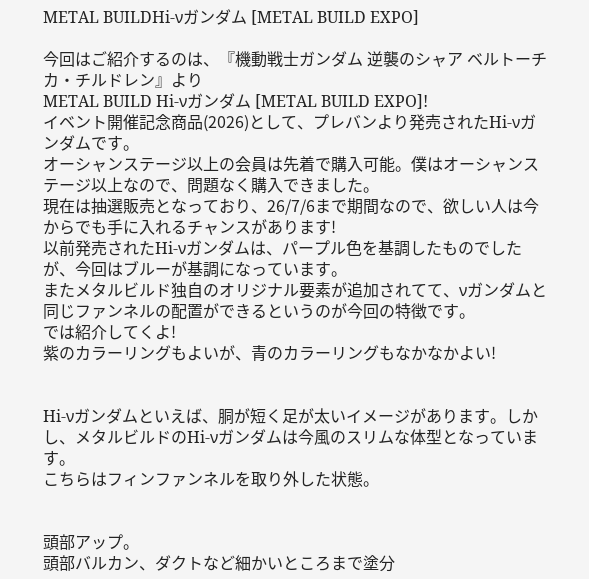METAL BUILDHi-νガンダム [METAL BUILD EXPO]

今回はご紹介するのは、『機動戦士ガンダム 逆襲のシャア ベルトーチカ・チルドレン』より
METAL BUILD Hi-νガンダム [METAL BUILD EXPO]!
イベント開催記念商品(2026)として、プレバンより発売されたHi-νガンダムです。
オーシャンステージ以上の会員は先着で購入可能。僕はオーシャンステージ以上なので、問題なく購入できました。
現在は抽選販売となっており、26/7/6まで期間なので、欲しい人は今からでも手に入れるチャンスがあります!
以前発売されたHi-νガンダムは、パープル色を基調したものでしたが、今回はブルーが基調になっています。
またメタルビルド独自のオリジナル要素が追加されてて、νガンダムと同じファンネルの配置ができるというのが今回の特徴です。
では紹介してくよ!
紫のカラーリングもよいが、青のカラーリングもなかなかよい!


Hi-νガンダムといえば、胴が短く足が太いイメージがあります。しかし、メタルビルドのHi-νガンダムは今風のスリムな体型となっています。
こちらはフィンファンネルを取り外した状態。


頭部アップ。
頭部バルカン、ダクトなど細かいところまで塗分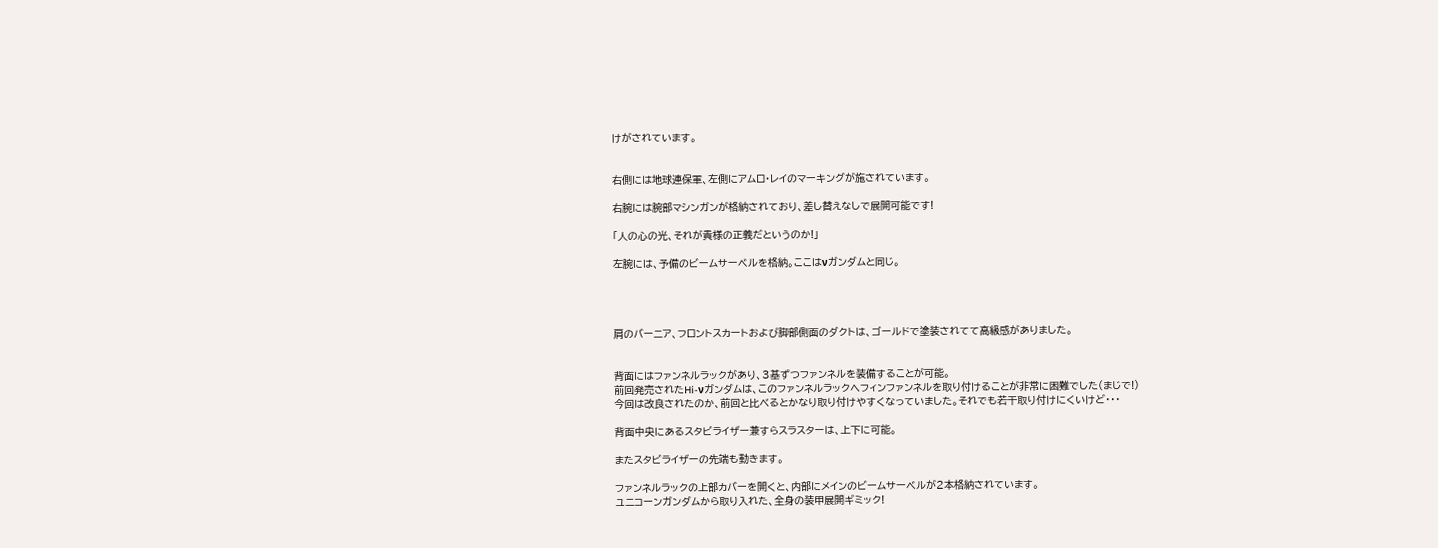けがされています。


右側には地球連保軍、左側にアムロ・レイのマーキングが施されています。

右腕には腕部マシンガンが格納されており、差し替えなしで展開可能です!

「人の心の光、それが貴様の正義だというのか!」

左腕には、予備のビームサーベルを格納。ここはνガンダムと同じ。




肩のバーニア、フロントスカートおよび脚部側面のダクトは、ゴールドで塗装されてて高級感がありました。


背面にはファンネルラックがあり、3基ずつファンネルを装備することが可能。
前回発売されたHi-νガンダムは、このファンネルラックへフィンファンネルを取り付けることが非常に困難でした(まじで!)
今回は改良されたのか、前回と比べるとかなり取り付けやすくなっていました。それでも若干取り付けにくいけど・・・

背面中央にあるスタビライザー兼すらスラスターは、上下に可能。

またスタビライザーの先端も動きます。

ファンネルラックの上部カバーを開くと、内部にメインのビームサーベルが2本格納されています。
ユニコーンガンダムから取り入れた、全身の装甲展開ギミック!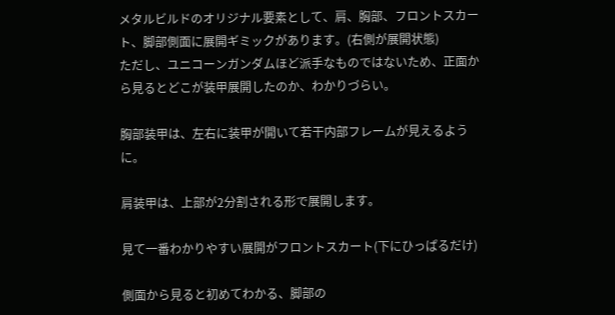メタルビルドのオリジナル要素として、肩、胸部、フロントスカート、脚部側面に展開ギミックがあります。(右側が展開状態)
ただし、ユニコーンガンダムほど派手なものではないため、正面から見るとどこが装甲展開したのか、わかりづらい。

胸部装甲は、左右に装甲が開いて若干内部フレームが見えるように。

肩装甲は、上部が2分割される形で展開します。

見て一番わかりやすい展開がフロントスカート(下にひっぱるだけ)

側面から見ると初めてわかる、脚部の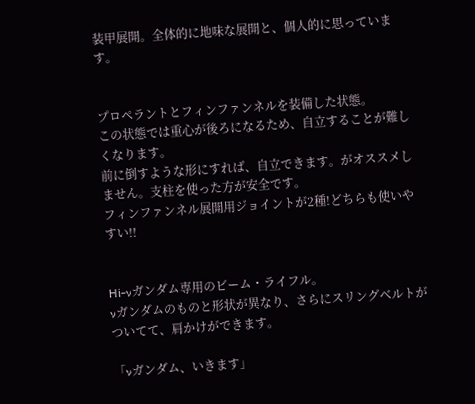装甲展開。全体的に地味な展開と、個人的に思っています。


プロペラントとフィンファンネルを装備した状態。
この状態では重心が後ろになるため、自立することが難しくなります。
前に倒すような形にすれば、自立できます。がオススメしません。支柱を使った方が安全です。
フィンファンネル展開用ジョイントが2種!どちらも使いやすい!!


Hi-νガンダム専用のビーム・ライフル。
νガンダムのものと形状が異なり、さらにスリングベルトがついてて、肩かけができます。

「νガンダム、いきます」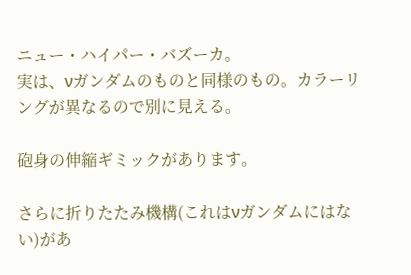ニュー・ハイパー・バズーカ。
実は、νガンダムのものと同様のもの。カラーリングが異なるので別に見える。

砲身の伸縮ギミックがあります。

さらに折りたたみ機構(これはνガンダムにはない)があ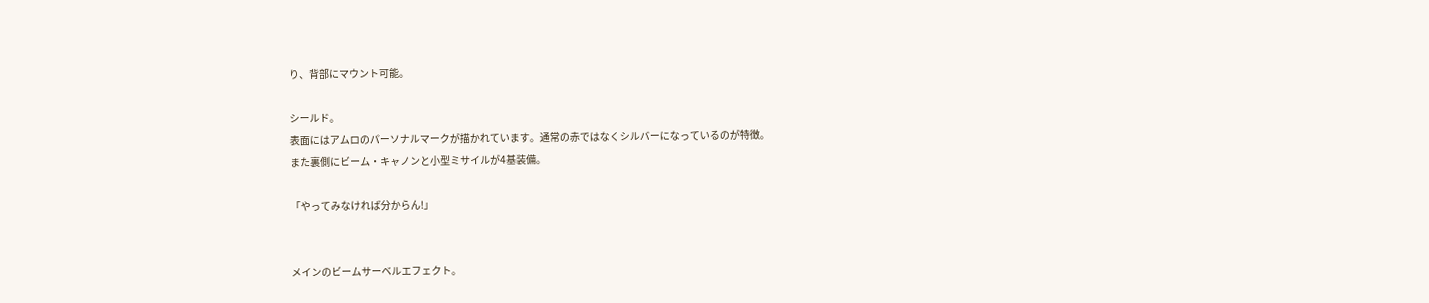り、背部にマウント可能。

シールド。
表面にはアムロのパーソナルマークが描かれています。通常の赤ではなくシルバーになっているのが特徴。
また裏側にビーム・キャノンと小型ミサイルが4基装備。

「やってみなければ分からん!」


メインのビームサーベルエフェクト。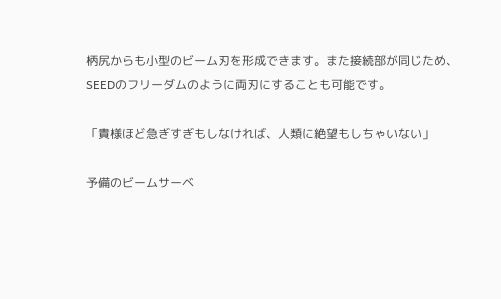柄尻からも小型のビーム刃を形成できます。また接続部が同じため、SEEDのフリーダムのように両刃にすることも可能です。

「貴様ほど急ぎすぎもしなければ、人類に絶望もしちゃいない」

予備のビームサーベ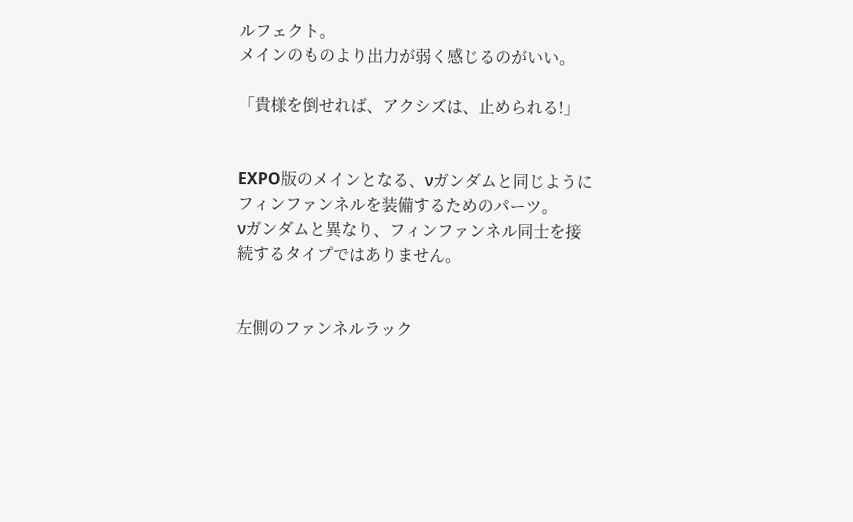ルフェクト。
メインのものより出力が弱く感じるのがいい。

「貴様を倒せれば、アクシズは、止められる!」


EXPO版のメインとなる、νガンダムと同じようにフィンファンネルを装備するためのパーツ。
νガンダムと異なり、フィンファンネル同士を接続するタイプではありません。


左側のファンネルラック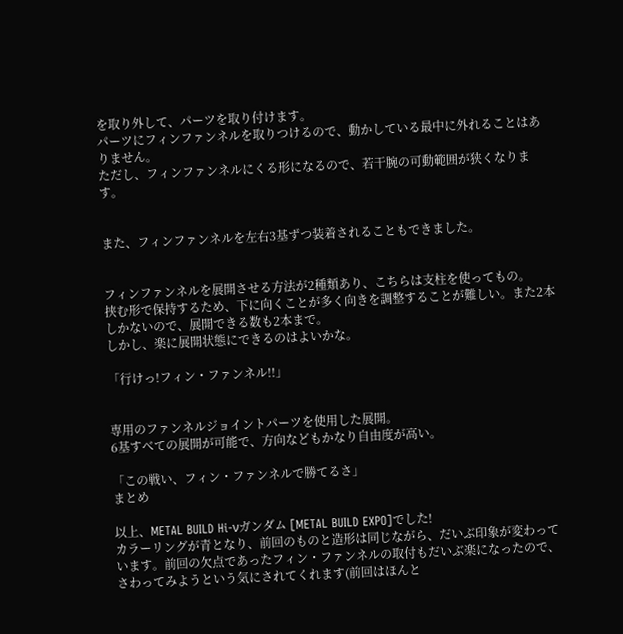を取り外して、パーツを取り付けます。
パーツにフィンファンネルを取りつけるので、動かしている最中に外れることはありません。
ただし、フィンファンネルにくる形になるので、若干腕の可動範囲が狭くなります。


また、フィンファンネルを左右3基ずつ装着されることもできました。


フィンファンネルを展開させる方法が2種類あり、こちらは支柱を使ってもの。
挟む形で保持するため、下に向くことが多く向きを調整することが難しい。また2本しかないので、展開できる数も2本まで。
しかし、楽に展開状態にできるのはよいかな。

「行けっ!フィン・ファンネル!!」


専用のファンネルジョイントパーツを使用した展開。
6基すべての展開が可能で、方向などもかなり自由度が高い。

「この戦い、フィン・ファンネルで勝てるさ」
まとめ

以上、METAL BUILD Hi-νガンダム [METAL BUILD EXPO]でした!
カラーリングが青となり、前回のものと造形は同じながら、だいぶ印象が変わっています。前回の欠点であったフィン・ファンネルの取付もだいぶ楽になったので、さわってみようという気にされてくれます(前回はほんと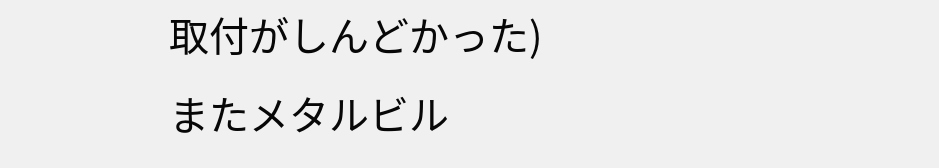取付がしんどかった)
またメタルビル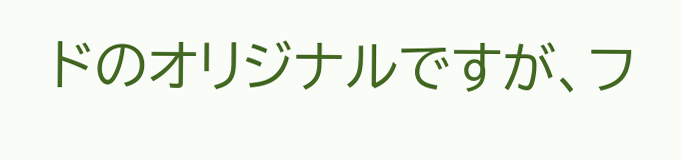ドのオリジナルですが、フ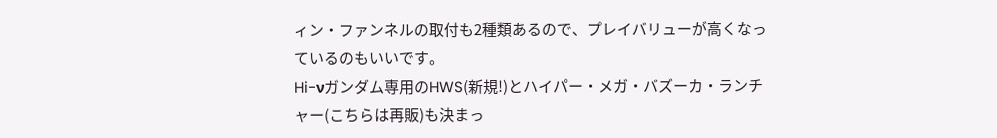ィン・ファンネルの取付も2種類あるので、プレイバリューが高くなっているのもいいです。
Hi-νガンダム専用のHWS(新規!)とハイパー・メガ・バズーカ・ランチャー(こちらは再販)も決まっ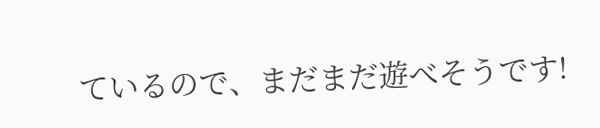ているので、まだまだ遊べそうです!